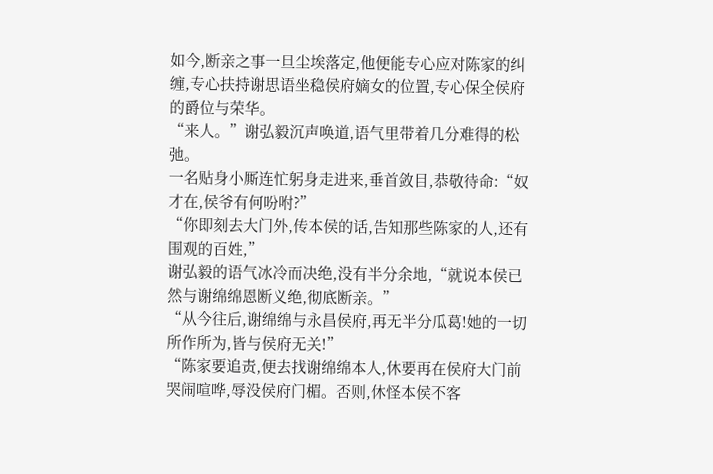如今,断亲之事一旦尘埃落定,他便能专心应对陈家的纠缠,专心扶持谢思语坐稳侯府嫡女的位置,专心保全侯府的爵位与荣华。
“来人。”谢弘毅沉声唤道,语气里带着几分难得的松弛。
一名贴身小厮连忙躬身走进来,垂首敛目,恭敬待命:“奴才在,侯爷有何吩咐?”
“你即刻去大门外,传本侯的话,告知那些陈家的人,还有围观的百姓,”
谢弘毅的语气冰冷而决绝,没有半分余地,“就说本侯已然与谢绵绵恩断义绝,彻底断亲。”
“从今往后,谢绵绵与永昌侯府,再无半分瓜葛!她的一切所作所为,皆与侯府无关!”
“陈家要追责,便去找谢绵绵本人,休要再在侯府大门前哭闹喧哗,辱没侯府门楣。否则,休怪本侯不客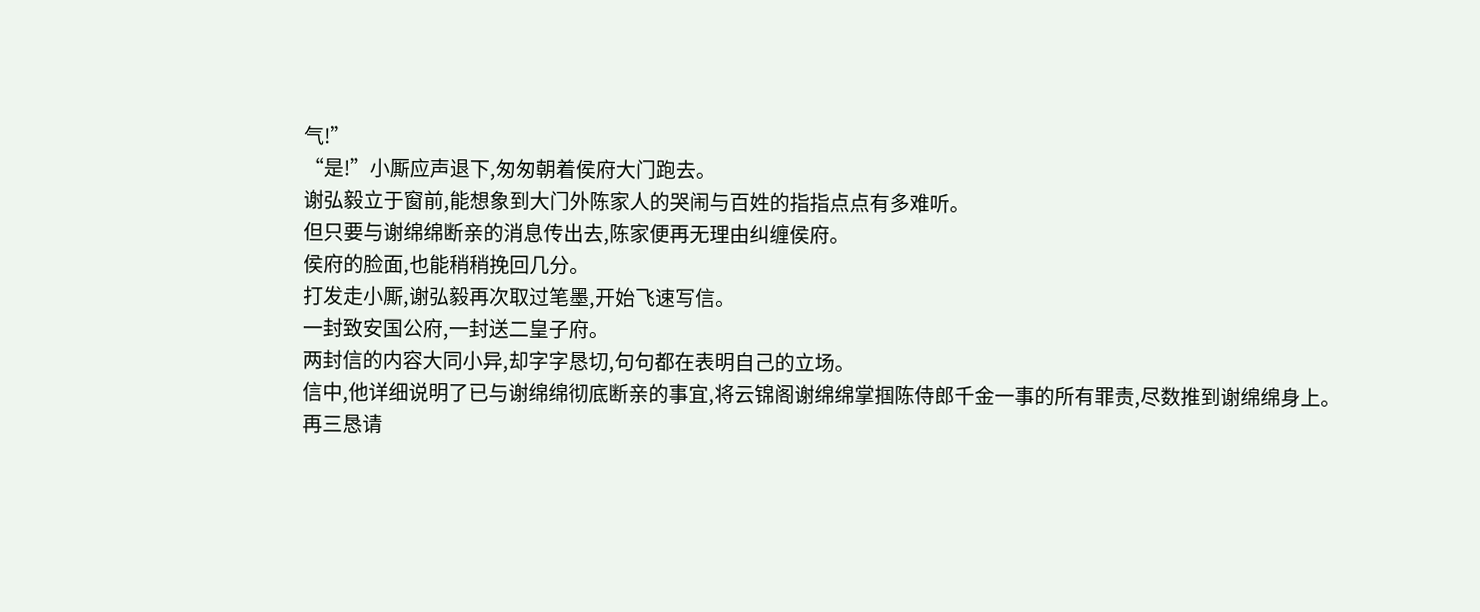气!”
“是!”小厮应声退下,匆匆朝着侯府大门跑去。
谢弘毅立于窗前,能想象到大门外陈家人的哭闹与百姓的指指点点有多难听。
但只要与谢绵绵断亲的消息传出去,陈家便再无理由纠缠侯府。
侯府的脸面,也能稍稍挽回几分。
打发走小厮,谢弘毅再次取过笔墨,开始飞速写信。
一封致安国公府,一封送二皇子府。
两封信的内容大同小异,却字字恳切,句句都在表明自己的立场。
信中,他详细说明了已与谢绵绵彻底断亲的事宜,将云锦阁谢绵绵掌掴陈侍郎千金一事的所有罪责,尽数推到谢绵绵身上。
再三恳请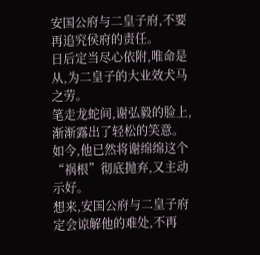安国公府与二皇子府,不要再追究侯府的责任。
日后定当尽心依附,唯命是从,为二皇子的大业效犬马之劳。
笔走龙蛇间,谢弘毅的脸上,渐渐露出了轻松的笑意。
如今,他已然将谢绵绵这个“祸根”彻底抛弃,又主动示好。
想来,安国公府与二皇子府定会谅解他的难处,不再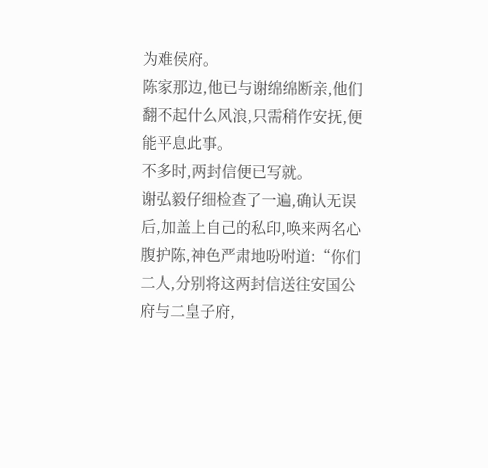为难侯府。
陈家那边,他已与谢绵绵断亲,他们翻不起什么风浪,只需稍作安抚,便能平息此事。
不多时,两封信便已写就。
谢弘毅仔细检查了一遍,确认无误后,加盖上自己的私印,唤来两名心腹护陈,神色严肃地吩咐道:“你们二人,分别将这两封信送往安国公府与二皇子府,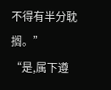不得有半分耽搁。”
“是,属下遵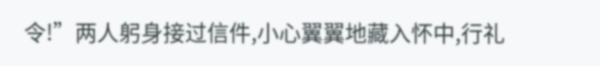令!”两人躬身接过信件,小心翼翼地藏入怀中,行礼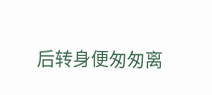后转身便匆匆离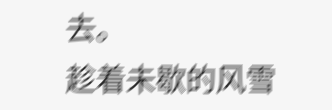去。
趁着未歇的风雪